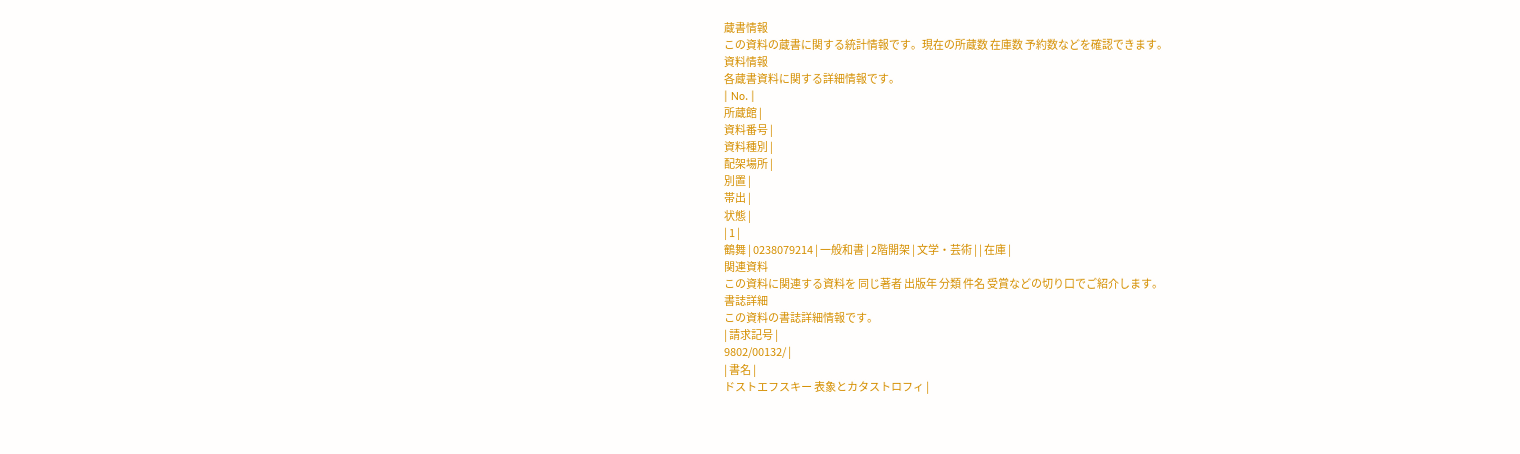蔵書情報
この資料の蔵書に関する統計情報です。現在の所蔵数 在庫数 予約数などを確認できます。
資料情報
各蔵書資料に関する詳細情報です。
| No. |
所蔵館 |
資料番号 |
資料種別 |
配架場所 |
別置 |
帯出 |
状態 |
| 1 |
鶴舞 | 0238079214 | 一般和書 | 2階開架 | 文学・芸術 | | 在庫 |
関連資料
この資料に関連する資料を 同じ著者 出版年 分類 件名 受賞などの切り口でご紹介します。
書誌詳細
この資料の書誌詳細情報です。
| 請求記号 |
9802/00132/ |
| 書名 |
ドストエフスキー 表象とカタストロフィ |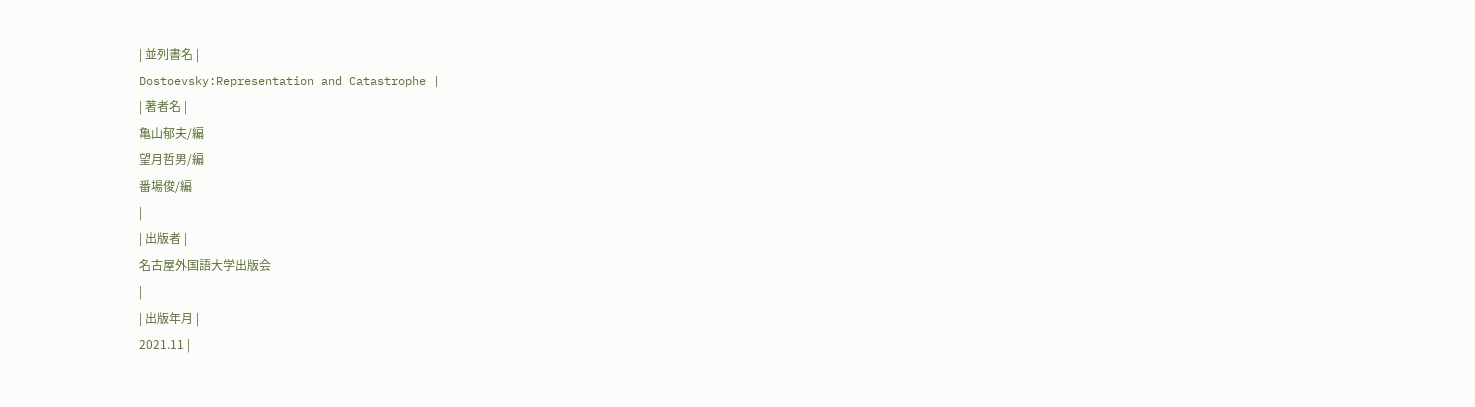| 並列書名 |
Dostoevsky:Representation and Catastrophe |
| 著者名 |
亀山郁夫/編
望月哲男/編
番場俊/編
|
| 出版者 |
名古屋外国語大学出版会
|
| 出版年月 |
2021.11 |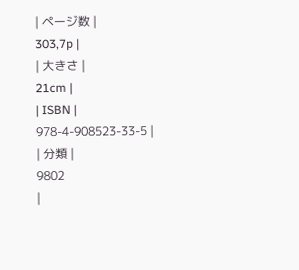| ページ数 |
303,7p |
| 大きさ |
21cm |
| ISBN |
978-4-908523-33-5 |
| 分類 |
9802
|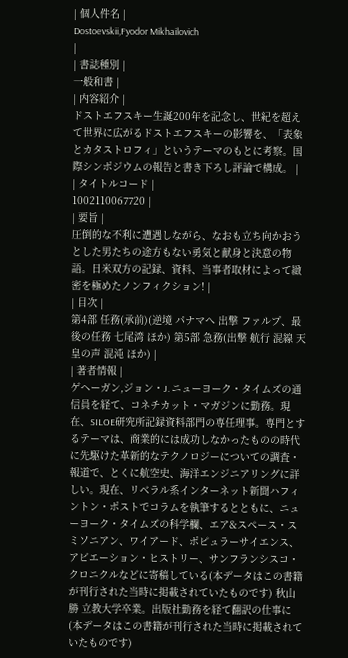| 個人件名 |
Dostoevskii,Fyodor Mikhailovich
|
| 書誌種別 |
一般和書 |
| 内容紹介 |
ドストエフスキー生誕200年を記念し、世紀を超えて世界に広がるドストエフスキーの影響を、「表象とカタストロフィ」というテーマのもとに考察。国際シンポジウムの報告と書き下ろし評論で構成。 |
| タイトルコード |
1002110067720 |
| 要旨 |
圧倒的な不利に遭遇しながら、なおも立ち向かおうとした男たちの途方もない勇気と献身と決意の物語。日米双方の記録、資料、当事者取材によって緻密を極めたノンフィクション! |
| 目次 |
第4部 任務(承前)(逆境 パナマへ 出撃 ファルプ、最後の任務 七尾湾 ほか) 第5部 急務(出撃 航行 混線 天皇の声 混沌 ほか) |
| 著者情報 |
ゲヘーガン,ジョン・J. ニューヨーク・タイムズの通信員を経て、コネチカット・マガジンに勤務。現在、SILOE研究所記録資料部門の専任理事。専門とするテーマは、商業的には成功しなかったものの時代に先駆けた革新的なテクノロジーについての調査・報道で、とくに航空史、海洋エンジニアリングに詳しい。現在、リベラル系インターネット新聞ハフィントン・ポストでコラムを執筆するとともに、ニューヨーク・タイムズの科学欄、エア&スペース・スミソニアン、ワイアード、ポピュラーサイエンス、アビエーション・ヒストリー、サンフランシスコ・クロニクルなどに寄稿している(本データはこの書籍が刊行された当時に掲載されていたものです) 秋山 勝 立教大学卒業。出版社勤務を経て翻訳の仕事に(本データはこの書籍が刊行された当時に掲載されていたものです)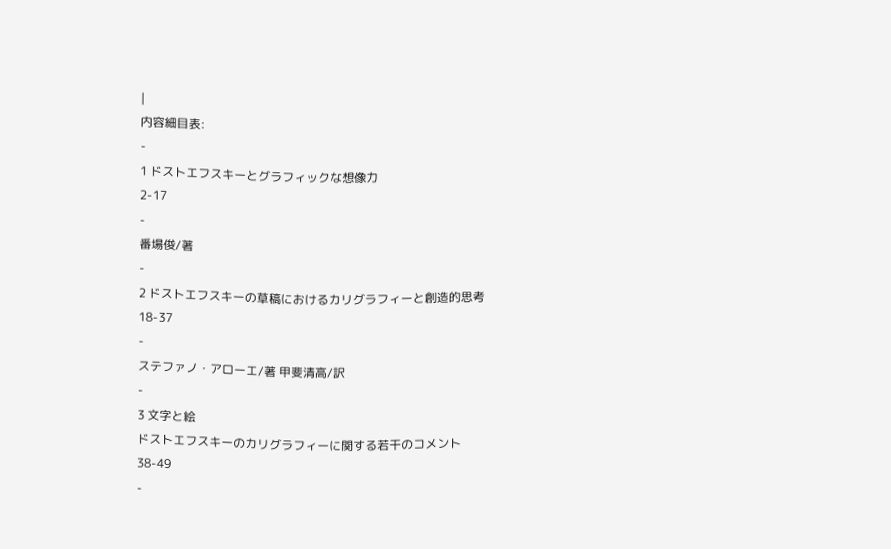|
内容細目表:
-
1 ドストエフスキーとグラフィックな想像力
2-17
-
番場俊/著
-
2 ドストエフスキーの草稿におけるカリグラフィーと創造的思考
18-37
-
ステファノ・アローエ/著 甲斐清高/訳
-
3 文字と絵
ドストエフスキーのカリグラフィーに関する若干のコメント
38-49
-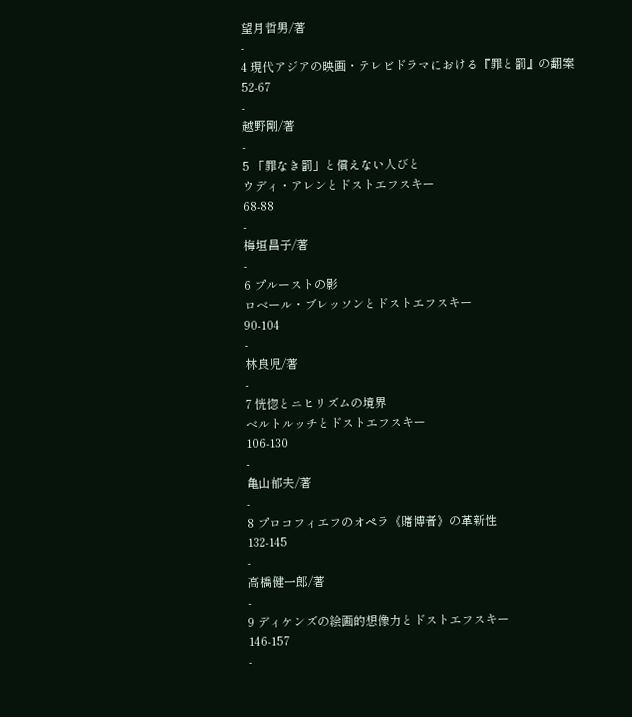望月哲男/著
-
4 現代アジアの映画・テレビドラマにおける『罪と罰』の翻案
52-67
-
越野剛/著
-
5 「罪なき罰」と償えない人びと
ウディ・アレンとドストエフスキー
68-88
-
梅垣昌子/著
-
6 プルーストの影
ロベール・ブレッソンとドストエフスキー
90-104
-
林良児/著
-
7 恍惚とニヒリズムの境界
ベルトルッチとドストエフスキー
106-130
-
亀山郁夫/著
-
8 プロコフィエフのオペラ《賭博者》の革新性
132-145
-
高橋健一郎/著
-
9 ディケンズの絵画的想像力とドストエフスキー
146-157
-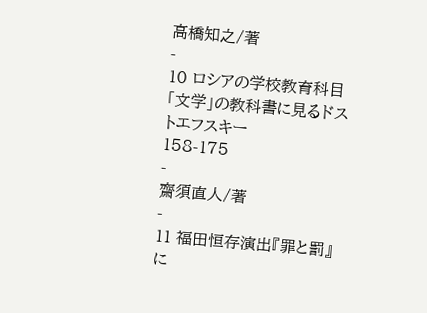高橋知之/著
-
10 ロシアの学校教育科目「文学」の教科書に見るドストエフスキー
158-175
-
齋須直人/著
-
11 福田恒存演出『罪と罰』に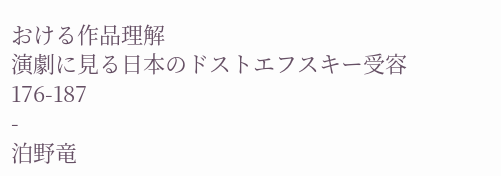おける作品理解
演劇に見る日本のドストエフスキー受容
176-187
-
泊野竜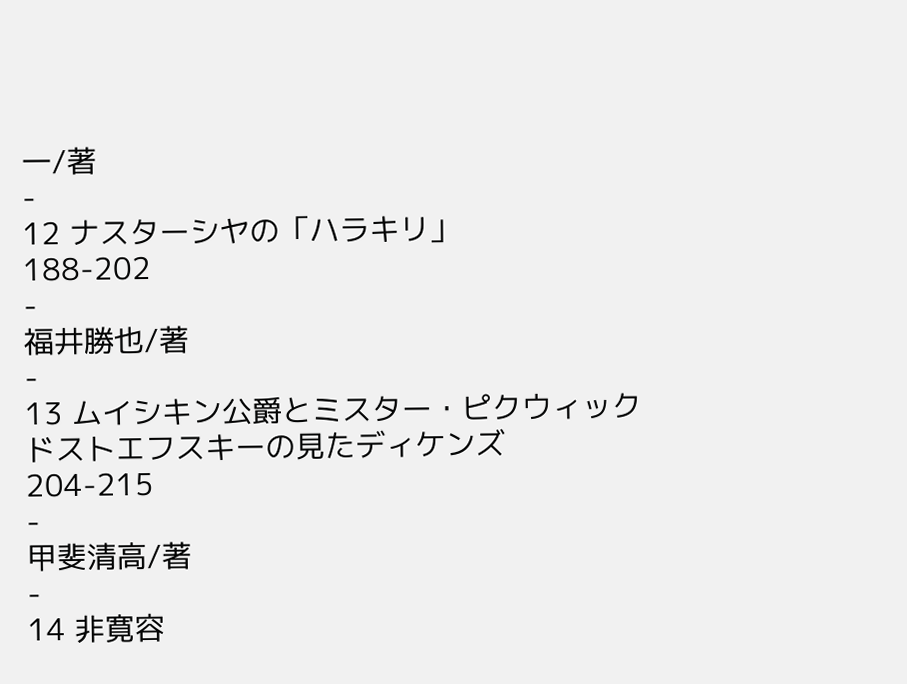一/著
-
12 ナスターシヤの「ハラキリ」
188-202
-
福井勝也/著
-
13 ムイシキン公爵とミスター・ピクウィック
ドストエフスキーの見たディケンズ
204-215
-
甲斐清高/著
-
14 非寛容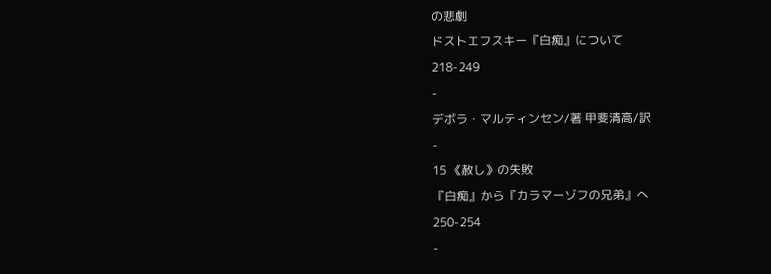の悲劇
ドストエフスキー『白痴』について
218-249
-
デボラ・マルティンセン/著 甲斐清高/訳
-
15 《赦し》の失敗
『白痴』から『カラマーゾフの兄弟』へ
250-254
-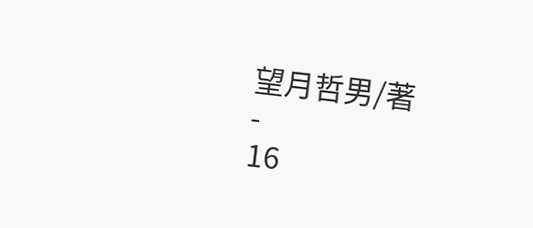望月哲男/著
-
16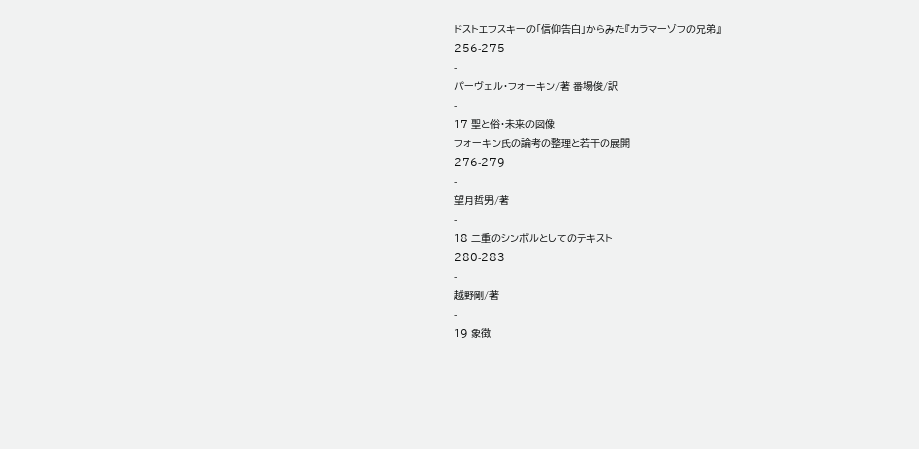ドストエフスキーの「信仰告白」からみた『カラマーゾフの兄弟』
256-275
-
パーヴェル・フォーキン/著 番場俊/訳
-
17 聖と俗・未来の図像
フォーキン氏の論考の整理と若干の展開
276-279
-
望月哲男/著
-
18 二重のシンボルとしてのテキスト
280-283
-
越野剛/著
-
19 象徴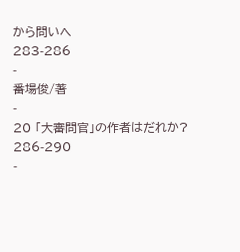から問いへ
283-286
-
番場俊/著
-
20 「大審問官」の作者はだれか?
286-290
-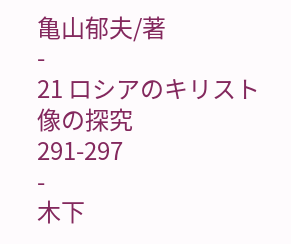亀山郁夫/著
-
21 ロシアのキリスト像の探究
291-297
-
木下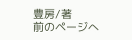豊房/著
前のページへ